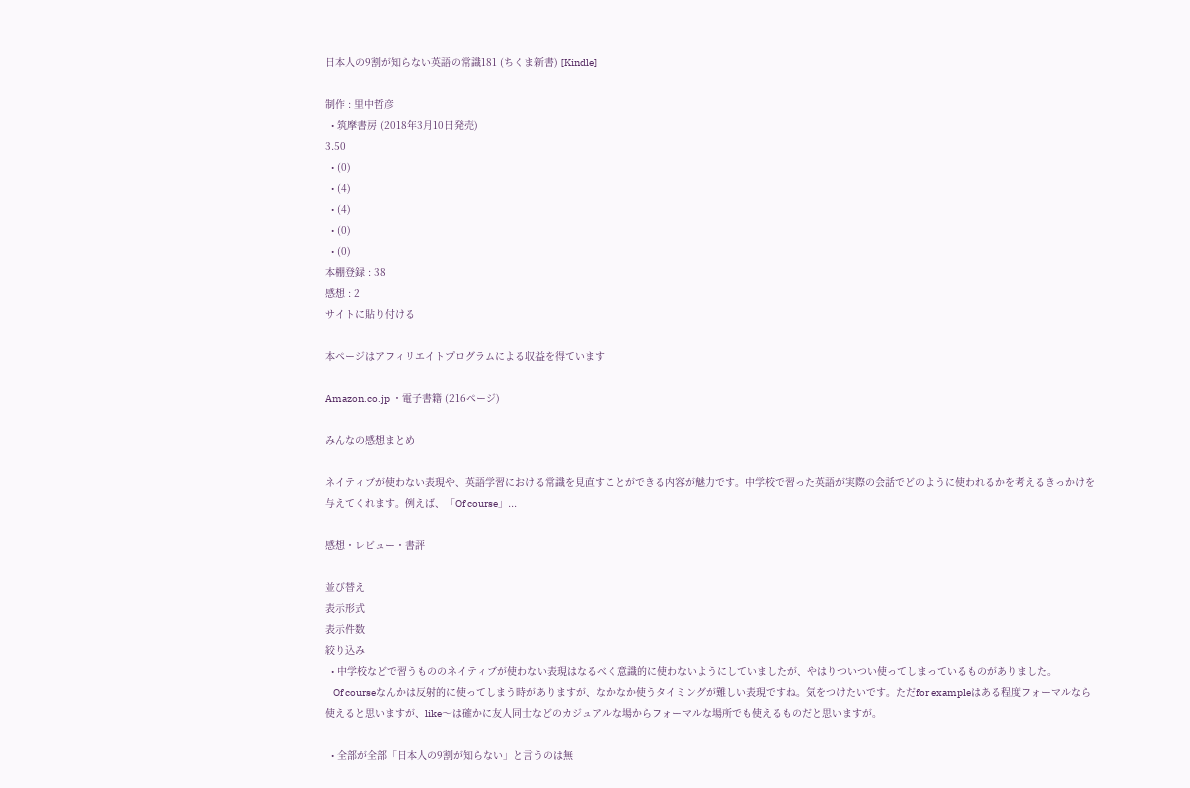日本人の9割が知らない英語の常識181 (ちくま新書) [Kindle]

制作 : 里中哲彦
  • 筑摩書房 (2018年3月10日発売)
3.50
  • (0)
  • (4)
  • (4)
  • (0)
  • (0)
本棚登録 : 38
感想 : 2
サイトに貼り付ける

本ページはアフィリエイトプログラムによる収益を得ています

Amazon.co.jp ・電子書籍 (216ページ)

みんなの感想まとめ

ネイティブが使わない表現や、英語学習における常識を見直すことができる内容が魅力です。中学校で習った英語が実際の会話でどのように使われるかを考えるきっかけを与えてくれます。例えば、「Of course」...

感想・レビュー・書評

並び替え
表示形式
表示件数
絞り込み
  • 中学校などで習うもののネイティブが使わない表現はなるべく意識的に使わないようにしていましたが、やはりついつい使ってしまっているものがありました。
    Of courseなんかは反射的に使ってしまう時がありますが、なかなか使うタイミングが難しい表現ですね。気をつけたいです。ただfor exampleはある程度フォーマルなら使えると思いますが、like〜は確かに友人同士などのカジュアルな場からフォーマルな場所でも使えるものだと思いますが。

  • 全部が全部「日本人の9割が知らない」と言うのは無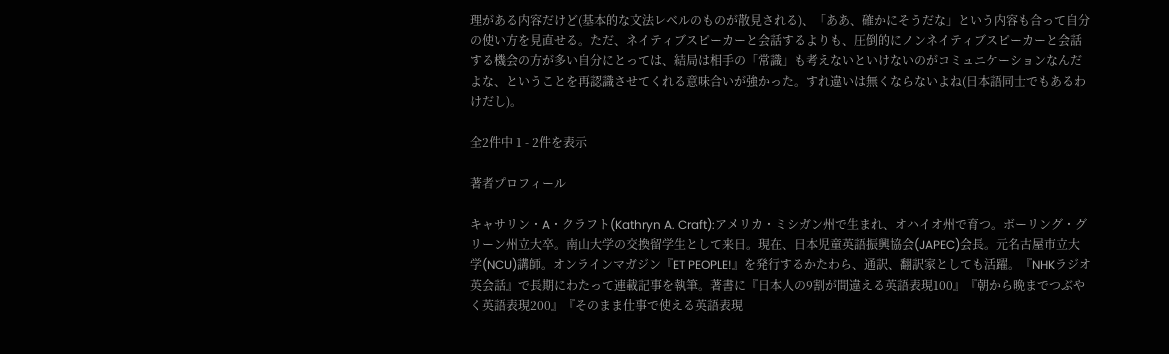理がある内容だけど(基本的な文法レベルのものが散見される)、「ああ、確かにそうだな」という内容も合って自分の使い方を見直せる。ただ、ネイティブスピーカーと会話するよりも、圧倒的にノンネイティブスピーカーと会話する機会の方が多い自分にとっては、結局は相手の「常識」も考えないといけないのがコミュニケーションなんだよな、ということを再認識させてくれる意味合いが強かった。すれ違いは無くならないよね(日本語同士でもあるわけだし)。

全2件中 1 - 2件を表示

著者プロフィール

キャサリン・A・クラフト(Kathryn A. Craft):アメリカ・ミシガン州で生まれ、オハイオ州で育つ。ボーリング・グリーン州立大卒。南山大学の交換留学生として来日。現在、日本児童英語振興協会(JAPEC)会長。元名古屋市立大学(NCU)講師。オンラインマガジン『ET PEOPLE!』を発行するかたわら、通訳、翻訳家としても活躍。『NHKラジオ英会話』で長期にわたって連載記事を執筆。著書に『日本人の9割が間違える英語表現100』『朝から晩までつぶやく英語表現200』『そのまま仕事で使える英語表現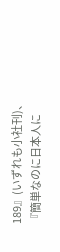189』(いずれも小社刊)、『簡単なのに日本人に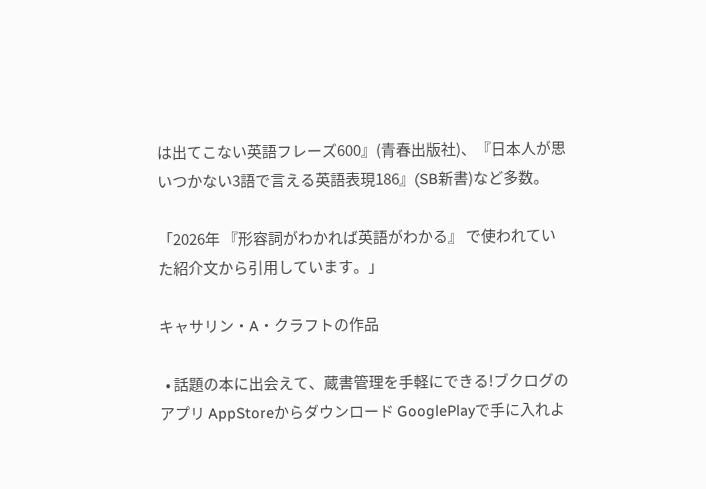は出てこない英語フレーズ600』(青春出版社)、『日本人が思いつかない3語で言える英語表現186』(SB新書)など多数。

「2026年 『形容詞がわかれば英語がわかる』 で使われていた紹介文から引用しています。」

キャサリン・A・クラフトの作品

  • 話題の本に出会えて、蔵書管理を手軽にできる!ブクログのアプリ AppStoreからダウンロード GooglePlayで手に入れよ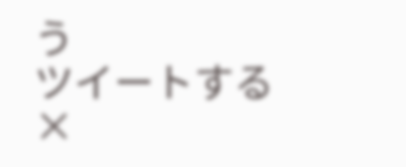う
ツイートする
×